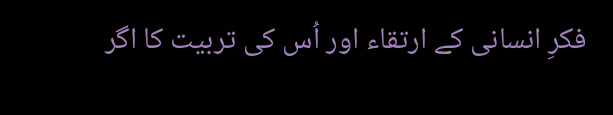فکرِ انسانی کے ارتقاء اور اُس کی تربیت کا اگر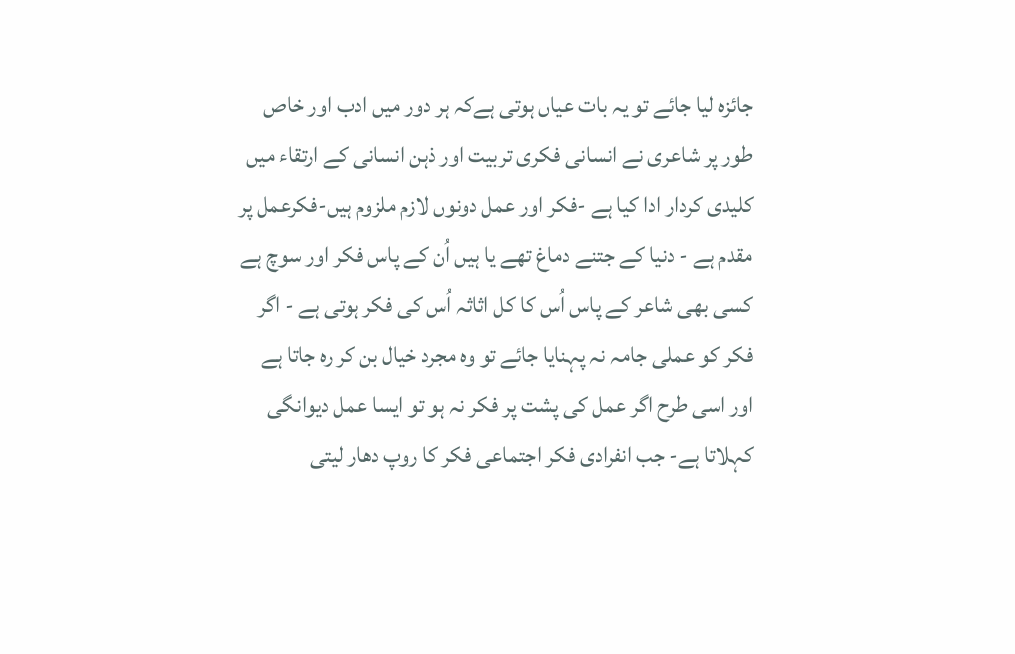جائزہ لیا جائے تو یہ بات عیاں ہوتی ہےکہ ہر دور میں ادب اور خاص طور پر شاعری نے انسانی فکری تربیت اور ذہن انسانی کے ارتقاء میں کلیدی کردار ادا کیا ہے -فکر اور عمل دونوں لازم ملزوم ہیں-فکرعمل پر مقدم ہے - دنیا کے جتنے دماغ تھے یا ہیں اُن کے پاس فکر اور سوچ ہے کسی بھی شاعر کے پاس اُس کا کل اثاثہ اُس کی فکر ہوتی ہے - اگر فکر کو عملی جامہ نہ پہنایا جائے تو وہ مجرد خیال بن کر رہ جاتا ہے اور اسی طرح اگر عمل کی پشت پر فکر نہ ہو تو ایسا عمل دیوانگی کہلاتا ہے- جب انفرادی فکر اجتماعی فکر کا روپ دھار لیتی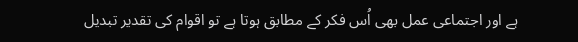ہے اور اجتماعی عمل بھی اُس فکر کے مطابق ہوتا ہے تو اقوام کی تقدیر تبدیل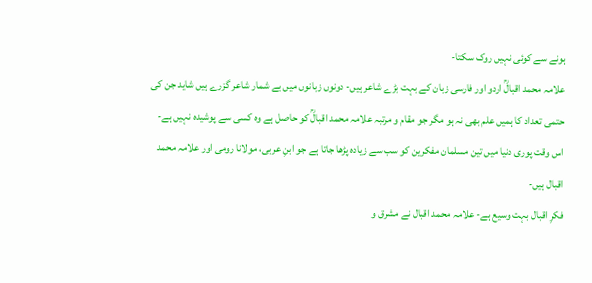ہونے سے کوئی نہیں روک سکتا-
علامہ محمد اقبالؒ اردو اور فارسی زبان کے بہت بڑے شاعر ہیں- دونوں زبانوں میں بے شمار شاعر گزرے ہیں شاید جن کی حتمی تعداد کا ہمیں علم بھی نہ ہو مگر جو مقام و مرتبہ علامہ محمد اقبالؒ کو حاصل ہے وہ کسی سے پوشیدہ نہیں ہے-
اس وقت پوری دنیا میں تین مسلمان مفکرین کو سب سے زیادہ پڑھا جاتا ہے جو ابنِ عربی، مولانا رومی اور علامہ محمد اقبال ہیں-
فکرِ اقبال بہت وسیع ہے- علامہ محمد اقبال نے مشرق و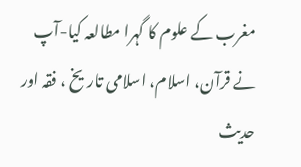مغرب کے علوم کا گہرا مطالعہ کیا-آپ نے قرآن، اسلام، اسلامی تاریخ ، فقہ اور حدیث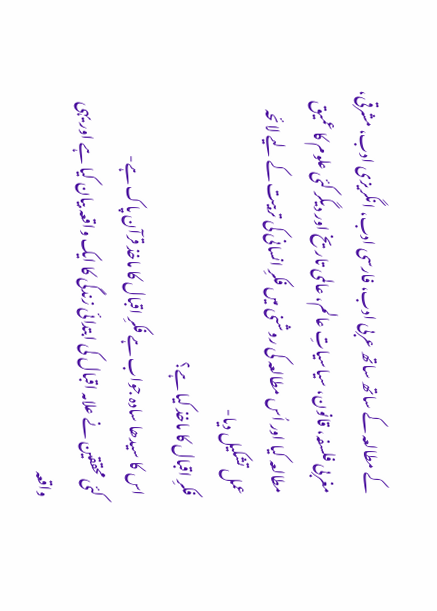کے مطالعہ کے ساتھ ساتھ عربی ادب، فارسی ادب، انگریزی ادب، مشرقی، مغربی فلسفہ، قانون، سیاسیاتِ عالم، عالمی تاریخ اور دیگر کئی علوم کا عمیق مطالعہ کیا اور اُس مطالعہ کی روشنی میں فکرِ انسانی کی تربیت کے لیے لائحہ عمل تشکیل دیا-
فکرِ اقبال کا ماخذ کیا ہے؟
اس کا سیدھا سادہ جواب ہے فکرِ اقبال کا ماخذ قرآن پاک ہے-
کئی محققین نے علامہ اقبال کی ابتدائی زندگی کا ایک واقعہ بیان کیا ہے اور یہی واقعہ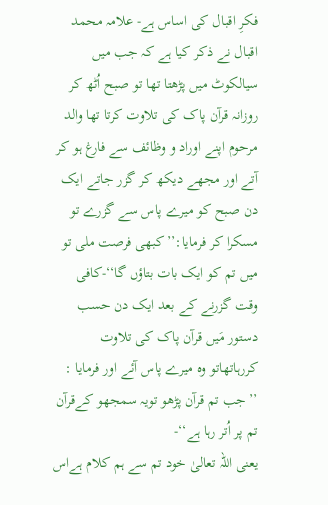فکرِ اقبال کی اساس ہے- علامہ محمد اقبال نے ذکر کیا ہے کہ جب میں سیالکوٹ میں پڑھتا تھا تو صبح اُٹھ کر روزانہ قرآن پاک کی تلاوت کرتا تھا والد مرحوم اپنے اوراد و وظائف سے فارغ ہو کر آتے اور مجھے دیکھ کر گزر جاتے ایک دن صبح کو میرے پاس سے گزرے تو مسکرا کر فرمایا:’’کبھی فرصت ملی تو میں تم کو ایک بات بتاؤں گا‘‘-کافی وقت گزرنے کے بعد ایک دن حسب دستور مَیں قرآن پاک کی تلاوت کررہاتھاتو وہ میرے پاس آئے اور فرمایا :
’’جب تم قرآن پڑھو تویہ سمجھو کےقرآن تم پر اُتر رہا ہے‘‘-
یعنی اللہ تعالیٰ خود تم سے ہم کلام ہےاس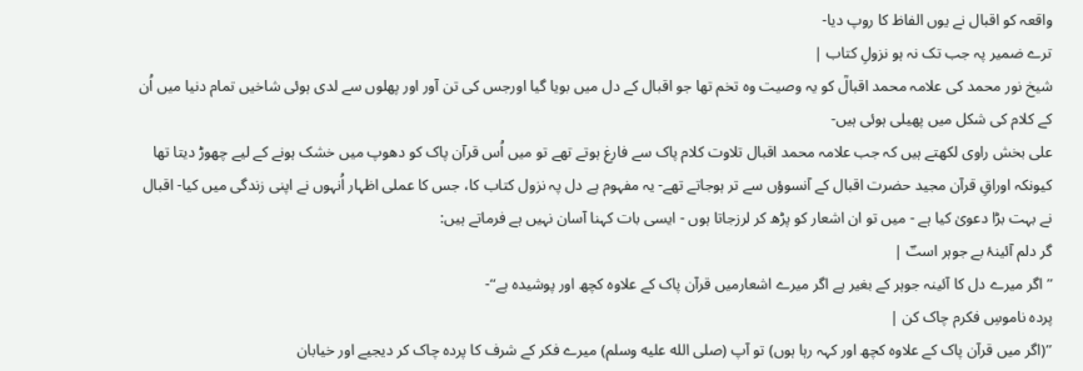واقعہ کو اقبال نے یوں الفاظ کا روپ دیا-
ترے ضمیر پہ جب تک نہ ہو نزولِ کتاب |
شیخ نور محمد کی علامہ محمد اقبالؒ کو یہ وصیت وہ تخم تھا جو اقبال کے دل میں بویا گیا اورجس کی تن آور اور پھلوں سے لدی ہوئی شاخیں تمام دنیا میں اُن کے کلام کی شکل میں پھیلی ہوئی ہیں-
علی بخش راوی لکھتے ہیں کہ جب علامہ محمد اقبال تلاوت کلام پاک سے فارغ ہوتے تھے تو میں اُس قرآن پاک کو دھوپ میں خشک ہونے کے لیے چھوڑ دیتا تھا کیونکہ اوراقِ قرآن مجید حضرت اقبال کے آنسوؤں سے تر ہوجاتے تھے- یہ مفہوم ہے دل پہ نزول کتاب کا، جس کا عملی اظہار اُنہوں نے اپنی زندگی میں کیا- اقبال نے بہت بڑا دعویٰ کیا ہے - میں تو ان اشعار کو پڑھ کر لرزجاتا ہوں - ایسی بات کہنا آسان نہیں ہے فرماتے ہیں:
گر دلم آئینۂ بے جوہر استؔ |
’’اگر میرے دل کا آئینہ جوہر کے بغیر ہے اگر میرے اشعارمیں قرآن پاک کے علاوہ کچھ اور پوشیدہ ہے‘‘-
پردہ ناموسِ فکرم چاک کن |
’’(اگر میں قرآن پاک کے علاوہ کچھ اور کہہ رہا ہوں) تو آپ (صلى الله عليه وسلم) میرے فکر کے شرف کا پردہ چاک کر دیجیے اور خیابان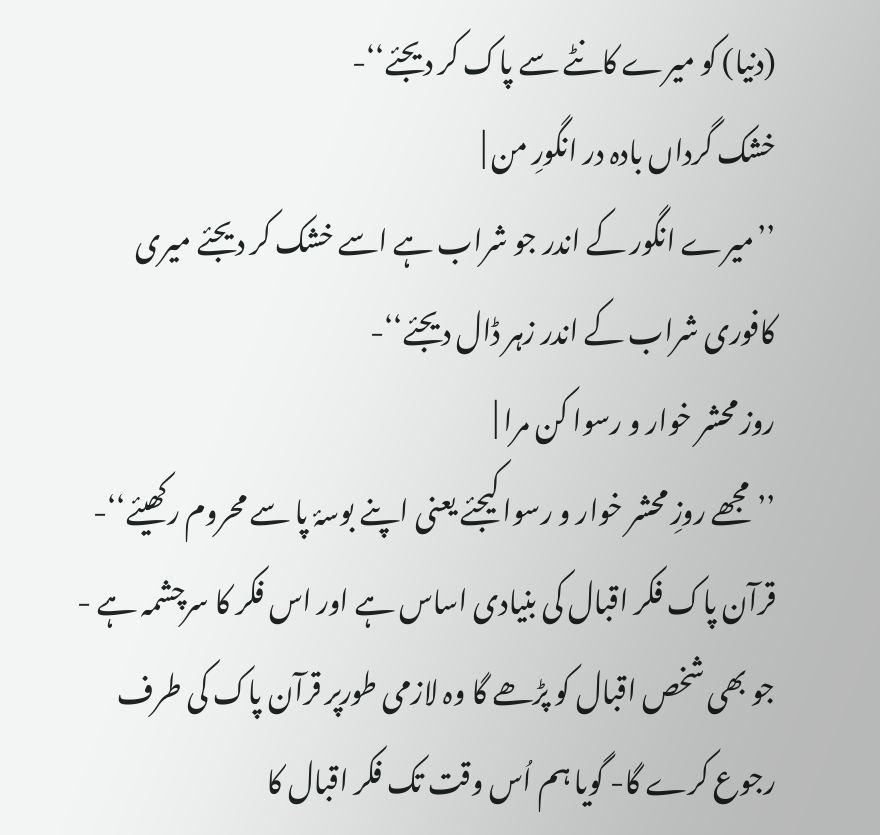(دنیا) کو میرے کانٹے سے پاک کر دیجئے‘‘-
خشک گرداں بادہ در انگورِ من |
’’میرے انگور کے اندر جو شراب ہے اسے خشک کر دیجئے میری کافوری شراب کے اندر زہر ڈال دیجئے‘‘-
روز محشر خوار و رسوا کن مرا |
’’مجھے روزِ محشر خوار و رسوا کیجئے یعنی اپنے بوسۂ پا سے محروم رکھیئے‘‘-
قرآن پاک فکر اقبال کی بنیادی اساس ہے اور اس فکر کا سرچشمہ ہے - جو بھی شخص اقبال کو پڑھے گا وہ لازمی طورپر قرآن پاک کی طرف رجوع کرے گا- گویا ہم اُس وقت تک فکر اقبال کا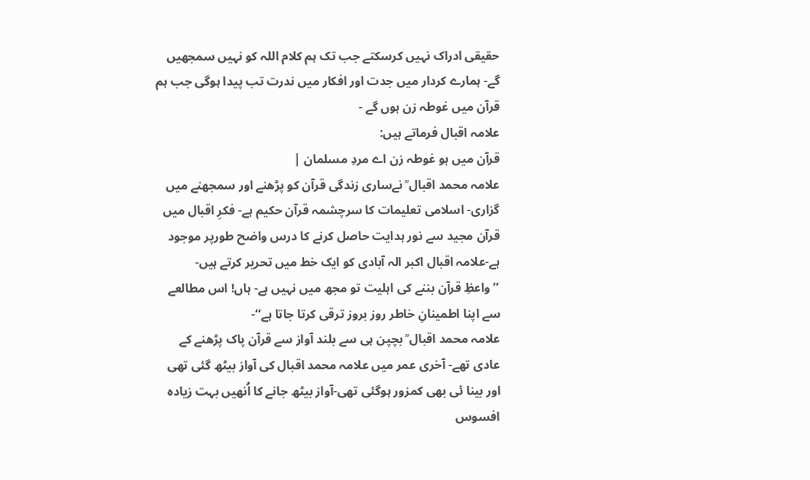حقیقی ادراک نہیں کرسکتے جب تک ہم کلام اللہ کو نہیں سمجھیں گے- ہمارے کردار میں جدت اور افکار میں ندرت تب پیدا ہوگی جب ہم قرآن میں غوطہ زن ہوں گے -
علامہ اقبال فرماتے ہیں:
قرآن میں ہو غوطہ زن اے مردِ مسلمان |
علامہ محمد اقبال ؒ نےساری زندگی قرآن کو پڑھنے اور سمجھنے میں گزاری- اسلامی تعلیمات کا سرچشمہ قرآن حکیم ہے- فکرِ اقبال میں قرآن مجید سے نور ہدایت حاصل کرنے کا درس واضح طورپر موجود ہے-علامہ اقبال اکبر الہ آبادی کو ایک خط میں تحریر کرتے ہیں-
’’واعظِ قرآن بننے کی اہلیت تو مجھ میں نہیں ہے- ہاں! اس مطالعے سے اپنا اطمینانِ خاطر روز بروز ترقی کرتا جاتا ہے‘‘-
علامہ محمد اقبال ؒ بچپن ہی سے بلند آواز سے قرآن پاک پڑھنے کے عادی تھے- آخری عمر میں علامہ محمد اقبال کی آواز بیٹھ گئی تھی اور بینا ئی بھی کمزور ہوگئی تھی-آواز بیٹھ جانے کا اُنھیں بہت زیادہ افسوس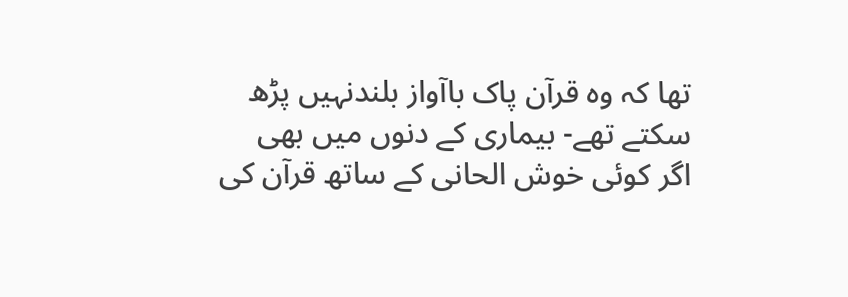تھا کہ وہ قرآن پاک باآواز بلندنہیں پڑھ سکتے تھے- بیماری کے دنوں میں بھی اگر کوئی خوش الحانی کے ساتھ قرآن کی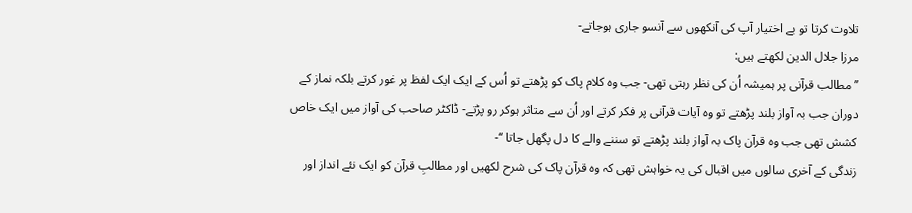تلاوت کرتا تو بے اختیار آپ کی آنکھوں سے آنسو جاری ہوجاتے-
مرزا جلال الدین لکھتے ہیں:
’’مطالب قرآنی پر ہمیشہ اُن کی نظر رہتی تھی- جب وہ کلام پاک کو پڑھتے تو اُس کے ایک ایک لفظ پر غور کرتے بلکہ نماز کے دوران جب بہ آواز بلند پڑھتے تو وہ آیات قرآنی پر فکر کرتے اور اُن سے متاثر ہوکر رو پڑتے- ڈاکٹر صاحب کی آواز میں ایک خاص کشش تھی جب وہ قرآن پاک بہ آواز بلند پڑھتے تو سننے والے کا دل پگھل جاتا ‘‘-
زندگی کے آخری سالوں میں اقبال کی یہ خواہش تھی کہ وہ قرآن پاک کی شرح لکھیں اور مطالبِ قرآن کو ایک نئے انداز اور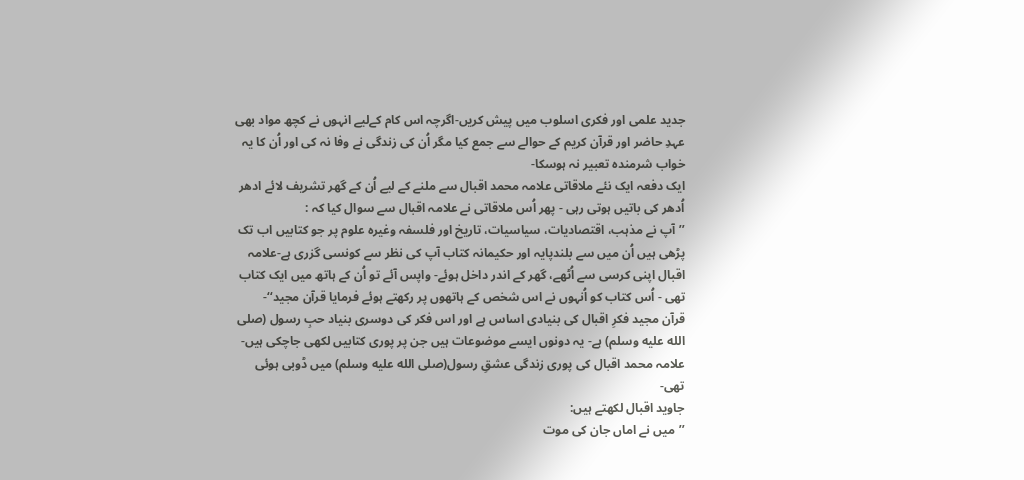جدید علمی اور فکری اسلوب میں پیش کریں-اگرچہ اس کام کےلیے انہوں نے کچھ مواد بھی عہدِ حاضر اور قرآن کریم کے حوالے سے جمع کیا مگر اُن کی زندگی نے وفا نہ کی اور اُن کا یہ خواب شرمندہ تعبیر نہ ہوسکا-
ایک دفعہ ایک نئے ملاقاتی علامہ محمد اقبال سے ملنے کے لیے اُن کے گھر تشریف لائے ادھر اُدھر کی باتیں ہوتی رہی - پھر اُس ملاقاتی نے علامہ اقبال سے سوال کیا کہ :
’’آپ نے مذہب، اقتصادیات، سیاسیات، تاریخ اور فلسفہ وغیرہ علوم پر جو کتابیں اب تک پڑھی ہیں اُن میں سے بلندپایہ اور حکیمانہ کتاب آپ کی نظر سے کونسی گزری ہے-علامہ اقبال اپنی کرسی سے اُٹھے، گھر کے اندر داخل ہوئے- واپس آئے تو اُن کے ہاتھ میں ایک کتاب تھی - اُس کتاب کو اُنہوں نے اس شخص کے ہاتھوں پر رکھتے ہوئے فرمایا قرآن مجید‘‘-
قرآن مجید فکرِ اقبال کی بنیادی اساس ہے اور اس فکر کی دوسری بنیاد حبِ رسول (صلى الله عليه وسلم) ہے- یہ دونوں ایسے موضوعات ہیں جن پر پوری کتابیں لکھی جاچکی ہیں- علامہ محمد اقبال کی پوری زندگی عشقِ رسول(صلى الله عليه وسلم) میں ڈوبی ہوئی تھی-
جاوید اقبال لکھتے ہیں:
’’میں نے اماں جان کی موت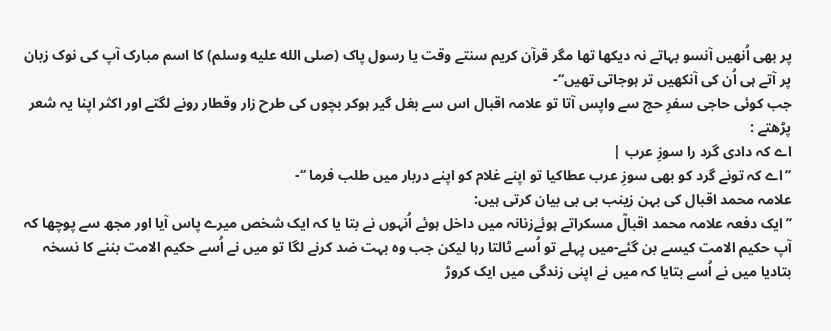پر بھی اُنھیں آنسو بہاتے نہ دیکھا تھا مگر قرآن کریم سنتے وقت یا رسول پاک (صلى الله عليه وسلم) کا اسم مبارک آپ کی نوک زبان پر آتے ہی اُن کی آنکھیں تر ہوجاتی تھیں‘‘-
جب کوئی حاجی سفرِ حج سے واپس آتا تو علامہ اقبال اس سے بغل گیر ہوکر بچوں کی طرح زار وقطار رونے لگتے اور اکثر اپنا یہ شعر پڑھتے :
اے کہ دادی گرد را سوزِ عرب |
’’اے کہ تونے گرد کو بھی سوزِ عرب عطاکیا تو اپنے غلام کو اپنے دربار میں طلب فرما ‘‘-
علامہ محمد اقبال کی بہن زینب بی بی بیان کرتی ہیں:
’’ایک دفعہ علامہ محمد اقبالؒ مسکراتے ہوئےزنانہ میں داخل ہوئے اُنہوں نے بتا یا کہ ایک شخص میرے پاس آیا اور مجھ سے پوچھا کہ آپ حکیم الامت کیسے بن گئے-میں پہلے تو اُسے ٹالتا رہا لیکن جب وہ بہت ضد کرنے لگا تو میں نے اُسے حکیم الامت بننے کا نسخہ بتادیا میں نے اُسے بتایا کہ میں نے اپنی زندگی میں ایک کروڑ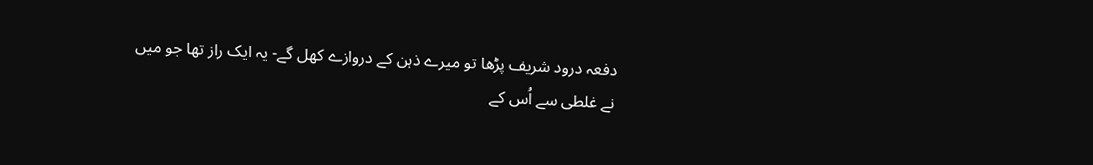دفعہ درود شریف پڑھا تو میرے ذہن کے دروازے کھل گے- یہ ایک راز تھا جو میں نے غلطی سے اُس کے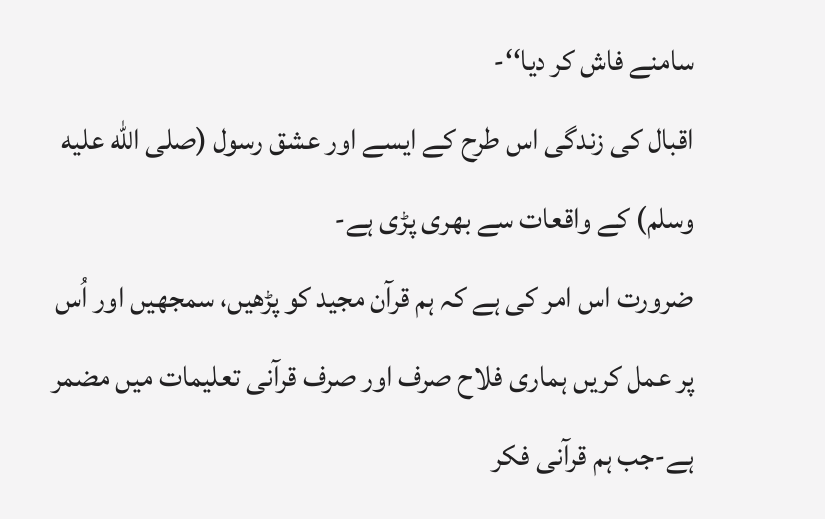سامنے فاش کر دیا‘‘-
اقبال کی زندگی اس طرح کے ایسے اور عشق رسول (صلى الله عليه وسلم) کے واقعات سے بھری پڑی ہے-
ضرورت اس امر کی ہے کہ ہم قرآن مجید کو پڑھیں، سمجھیں اور اُس پر عمل کریں ہماری فلاح صرف اور صرف قرآنی تعلیمات میں مضمر ہے-جب ہم قرآنی فکر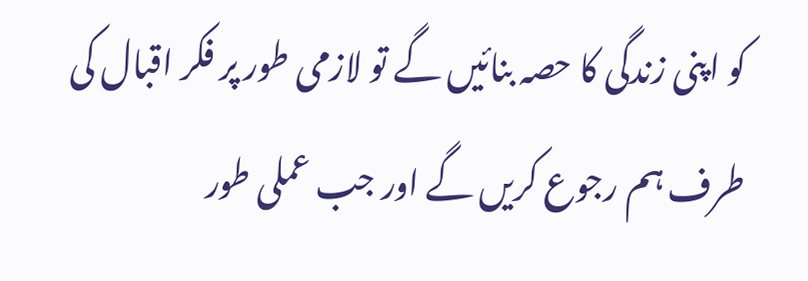کو اپنی زندگی کا حصہ بنائیں گے تو لازمی طور پر فکر اقبال کی طرف ہم رجوع کریں گے اور جب عملی طور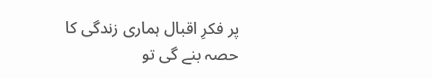پر فکرِ اقبال ہماری زندگی کا حصہ بنے گی تو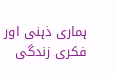ہماری ذہنی اور فکری زندگی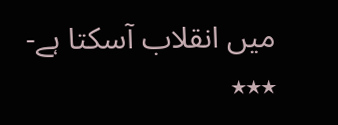میں انقلاب آسکتا ہے-
٭٭٭